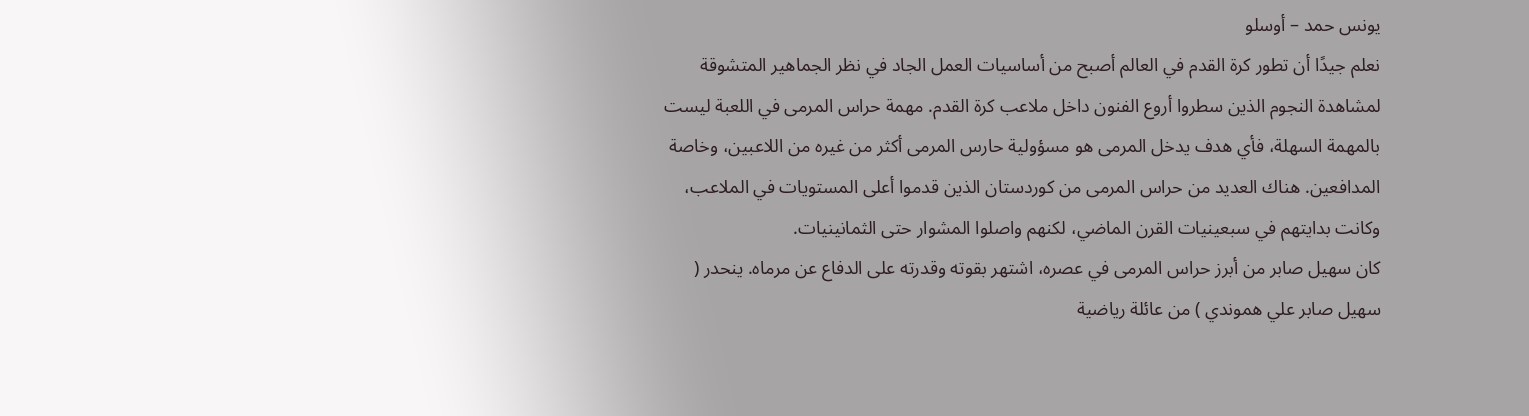يونس حمد – أوسلو
نعلم جيدًا أن تطور كرة القدم في العالم أصبح من أساسيات العمل الجاد في نظر الجماهير المتشوقة لمشاهدة النجوم الذين سطروا أروع الفنون داخل ملاعب كرة القدم. مهمة حراس المرمى في اللعبة ليست بالمهمة السهلة، فأي هدف يدخل المرمى هو مسؤولية حارس المرمى أكثر من غيره من اللاعبين، وخاصة المدافعين. هناك العديد من حراس المرمى من كوردستان الذين قدموا أعلى المستويات في الملاعب، وكانت بدايتهم في سبعينيات القرن الماضي، لكنهم واصلوا المشوار حتى الثمانينيات.
كان سهيل صابر من أبرز حراس المرمى في عصره، اشتهر بقوته وقدرته على الدفاع عن مرماه. ينحدر ( سهيل صابر علي هموندي ) من عائلة رياضية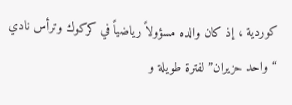كوردية ، إذ كان والده مسؤولاً رياضياً في كركوك وترأس نادي “واحد حزيران” لفترة طويلة و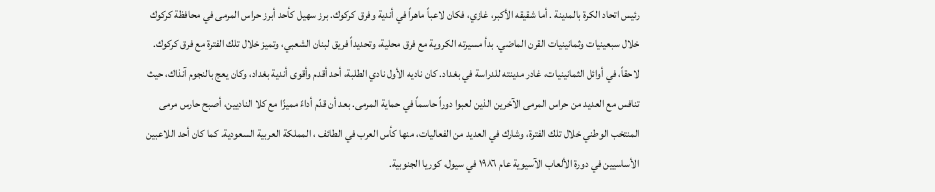رئيس اتحاد الكرة بالمدينة . أما شقيقه الأكبر، غازي، فكان لاعباً ماهراً في أندية وفرق كركوك. برز سهيل كأحد أبرز حراس المرمى في محافظة كركوك خلال سبعينيات وثمانينيات القرن الماضي. بدأ مسيرته الكروية مع فرق محلية، وتحديداً فريق لبنان الشعبي، وتميز خلال تلك الفترة مع فرق كركوك. لاحقاً، في أوائل الثمانينيات، غادر مدينته للدراسة في بغداد. كان ناديه الأول نادي الطلبة، أحد أقدم وأقوى أندية بغداد، وكان يعج بالنجوم آنذاك، حيث تنافس مع العديد من حراس المرمى الآخرين الذين لعبوا دوراً حاسماً في حماية المرمى. بعد أن قدّم أداءً مميزًا مع كلا الناديين، أصبح حارس مرمى المنتخب الوطني خلال تلك الفترة، وشارك في العديد من الفعاليات، منها كأس العرب في الطائف ، المملكة العربية السعودية. كما كان أحد اللاعبين الأساسيين في دورة الألعاب الآسيوية عام ١٩٨٦ في سيول، كوريا الجنوبية.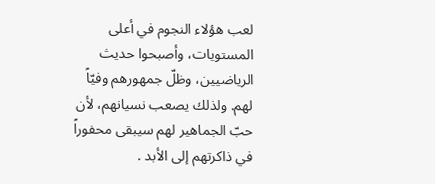لعب هؤلاء النجوم في أعلى المستويات، وأصبحوا حديث الرياضيين، وظلّ جمهورهم وفيّاً لهم. ولذلك يصعب نسيانهم، لأن حبّ الجماهير لهم سيبقى محفوراً في ذاكرتهم إلى الأبد .